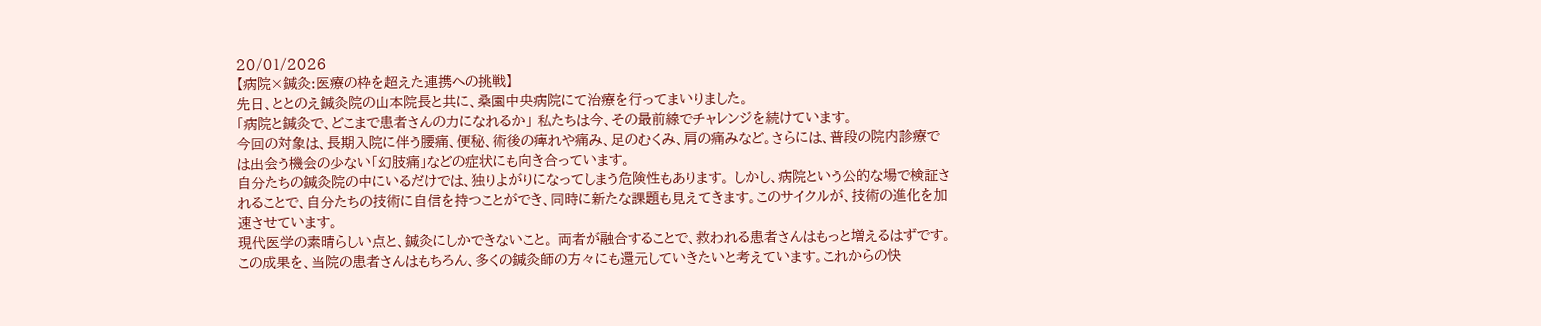20/01/2026
【病院×鍼灸:医療の枠を超えた連携への挑戦】
先日、ととのえ鍼灸院の山本院長と共に、桑園中央病院にて治療を行ってまいりました。
「病院と鍼灸で、どこまで患者さんの力になれるか」 私たちは今、その最前線でチャレンジを続けています。
今回の対象は、長期入院に伴う腰痛、便秘、術後の痺れや痛み、足のむくみ、肩の痛みなど。さらには、普段の院内診療では出会う機会の少ない「幻肢痛」などの症状にも向き合っています。
自分たちの鍼灸院の中にいるだけでは、独りよがりになってしまう危険性もあります。 しかし、病院という公的な場で検証されることで、自分たちの技術に自信を持つことができ、同時に新たな課題も見えてきます。このサイクルが、技術の進化を加速させています。
現代医学の素晴らしい点と、鍼灸にしかできないこと。 両者が融合することで、救われる患者さんはもっと増えるはずです。
この成果を、当院の患者さんはもちろん、多くの鍼灸師の方々にも還元していきたいと考えています。これからの快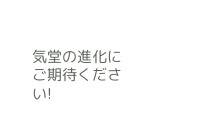気堂の進化にご期待ください!